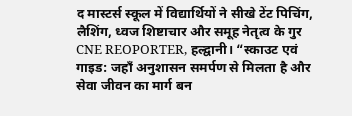द मास्टर्स स्कूल में विद्यार्थियों ने सीखे टेंट पिचिंग, लैशिंग, ध्वज शिष्टाचार और समूह नेतृत्व के गुर
CNE REOPORTER, हल्द्वानी। “स्काउट एवं गाइड: जहाँ अनुशासन समर्पण से मिलता है और सेवा जीवन का मार्ग बन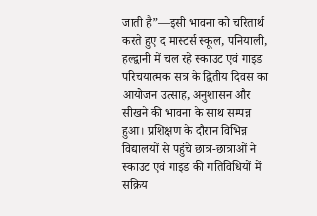जाती है”—इसी भावना को चरितार्थ करते हुए द मास्टर्स स्कूल, पनियाली, हल्द्वानी में चल रहे स्काउट एवं गाइड परिचयात्मक सत्र के द्वितीय दिवस का आयोजन उत्साह, अनुशासन और सीखने की भावना के साथ सम्पन्न हुआ। प्रशिक्षण के दौरान विभिन्न विद्यालयों से पहुंचे छात्र-छात्राओं ने स्काउट एवं गाइड की गतिविधियों में सक्रिय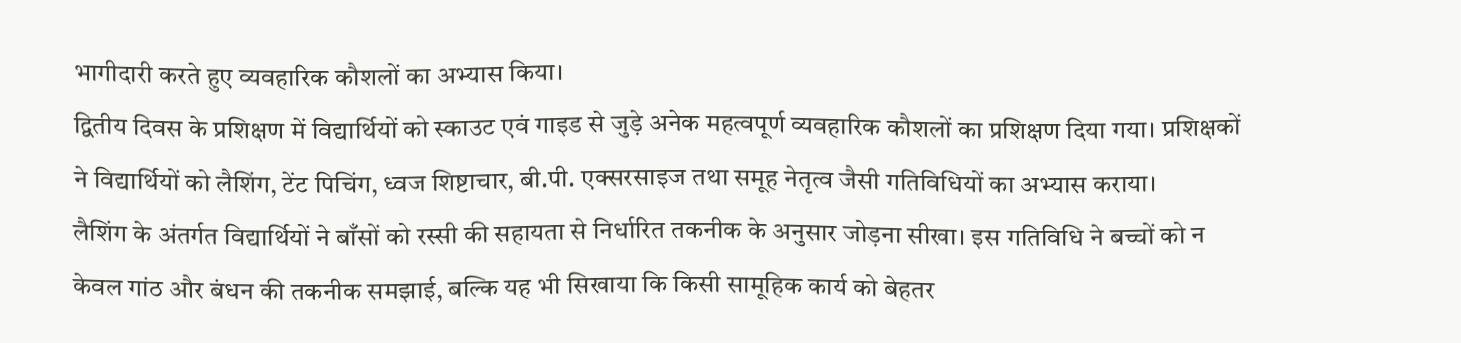भागीदारी करते हुए व्यवहारिक कौशलों का अभ्यास किया।
द्वितीय दिवस के प्रशिक्षण में विद्यार्थियों को स्काउट एवं गाइड से जुड़े अनेक महत्वपूर्ण व्यवहारिक कौशलों का प्रशिक्षण दिया गया। प्रशिक्षकों ने विद्यार्थियों को लैशिंग, टेंट पिचिंग, ध्वज शिष्टाचार, बी.पी. एक्सरसाइज तथा समूह नेतृत्व जैसी गतिविधियों का अभ्यास कराया।
लैशिंग के अंतर्गत विद्यार्थियों ने बाँसों को रस्सी की सहायता से निर्धारित तकनीक के अनुसार जोड़ना सीखा। इस गतिविधि ने बच्चों को न केवल गांठ और बंधन की तकनीक समझाई, बल्कि यह भी सिखाया कि किसी सामूहिक कार्य को बेहतर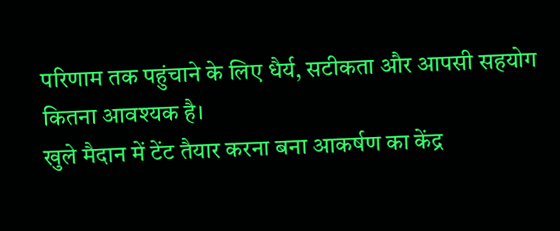परिणाम तक पहुंचाने के लिए धैर्य, सटीकता और आपसी सहयोग कितना आवश्यक है।
खुले मैदान में टेंट तैयार करना बना आकर्षण का केंद्र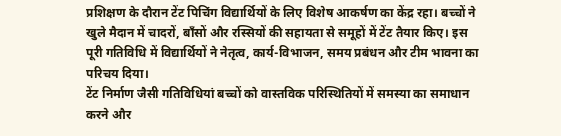प्रशिक्षण के दौरान टेंट पिचिंग विद्यार्थियों के लिए विशेष आकर्षण का केंद्र रहा। बच्चों ने खुले मैदान में चादरों, बाँसों और रस्सियों की सहायता से समूहों में टेंट तैयार किए। इस पूरी गतिविधि में विद्यार्थियों ने नेतृत्व, कार्य-विभाजन, समय प्रबंधन और टीम भावना का परिचय दिया।
टेंट निर्माण जैसी गतिविधियां बच्चों को वास्तविक परिस्थितियों में समस्या का समाधान करने और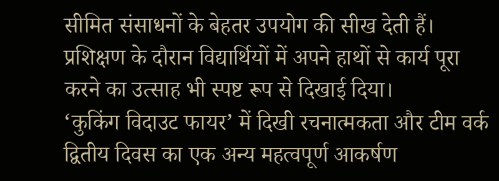सीमित संसाधनों के बेहतर उपयोग की सीख देती हैं। प्रशिक्षण के दौरान विद्यार्थियों में अपने हाथों से कार्य पूरा करने का उत्साह भी स्पष्ट रूप से दिखाई दिया।
‘कुकिंग विदाउट फायर’ में दिखी रचनात्मकता और टीम वर्क
द्वितीय दिवस का एक अन्य महत्वपूर्ण आकर्षण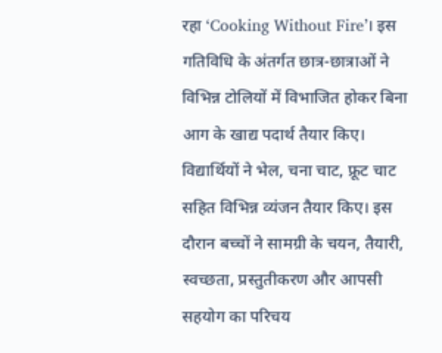रहा ‘Cooking Without Fire’। इस गतिविधि के अंतर्गत छात्र-छात्राओं ने विभिन्न टोलियों में विभाजित होकर बिना आग के खाद्य पदार्थ तैयार किए।
विद्यार्थियों ने भेल, चना चाट, फ्रूट चाट सहित विभिन्न व्यंजन तैयार किए। इस दौरान बच्चों ने सामग्री के चयन, तैयारी, स्वच्छता, प्रस्तुतीकरण और आपसी सहयोग का परिचय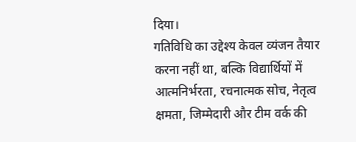दिया।
गतिविधि का उद्देश्य केवल व्यंजन तैयार करना नहीं था, बल्कि विद्यार्थियों में आत्मनिर्भरता, रचनात्मक सोच, नेतृत्व क्षमता, जिम्मेदारी और टीम वर्क की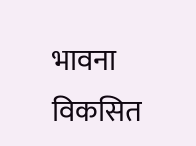भावना विकसित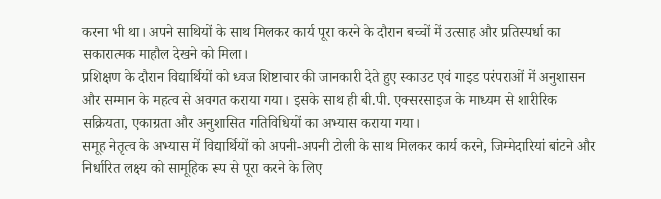करना भी था। अपने साथियों के साथ मिलकर कार्य पूरा करने के दौरान बच्चों में उत्साह और प्रतिस्पर्धा का सकारात्मक माहौल देखने को मिला।
प्रशिक्षण के दौरान विद्यार्थियों को ध्वज शिष्टाचार की जानकारी देते हुए स्काउट एवं गाइड परंपराओं में अनुशासन और सम्मान के महत्व से अवगत कराया गया। इसके साथ ही बी.पी. एक्सरसाइज के माध्यम से शारीरिक सक्रियता, एकाग्रता और अनुशासित गतिविधियों का अभ्यास कराया गया।
समूह नेतृत्व के अभ्यास में विद्यार्थियों को अपनी-अपनी टोली के साथ मिलकर कार्य करने, जिम्मेदारियां बांटने और निर्धारित लक्ष्य को सामूहिक रूप से पूरा करने के लिए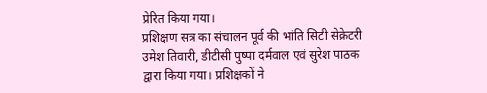प्रेरित किया गया।
प्रशिक्षण सत्र का संचालन पूर्व की भांति सिटी सेक्रेटरी उमेश तिवारी, डीटीसी पुष्पा दर्मवाल एवं सुरेश पाठक द्वारा किया गया। प्रशिक्षकों ने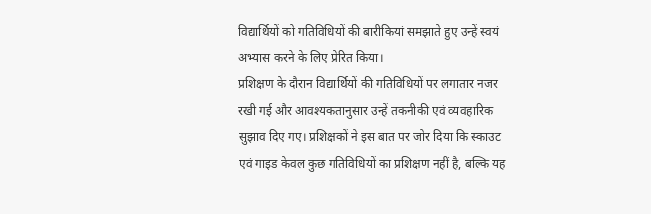विद्यार्थियों को गतिविधियों की बारीकियां समझाते हुए उन्हें स्वयं अभ्यास करने के लिए प्रेरित किया।
प्रशिक्षण के दौरान विद्यार्थियों की गतिविधियों पर लगातार नजर रखी गई और आवश्यकतानुसार उन्हें तकनीकी एवं व्यवहारिक सुझाव दिए गए। प्रशिक्षकों ने इस बात पर जोर दिया कि स्काउट एवं गाइड केवल कुछ गतिविधियों का प्रशिक्षण नहीं है, बल्कि यह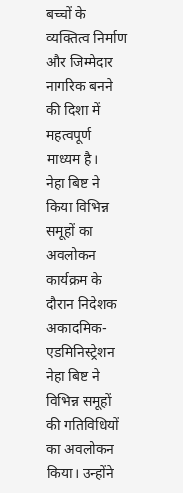बच्चों के व्यक्तित्व निर्माण और जिम्मेदार नागरिक बनने की दिशा में महत्वपूर्ण माध्यम है।
नेहा बिष्ट ने किया विभिन्न समूहों का अवलोकन
कार्यक्रम के दौरान निदेशक अकादमिक-एडमिनिस्ट्रेशन नेहा बिष्ट ने विभिन्न समूहों की गतिविधियों का अवलोकन किया। उन्होंने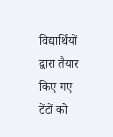विद्यार्थियों द्वारा तैयार किए गए टेंटों को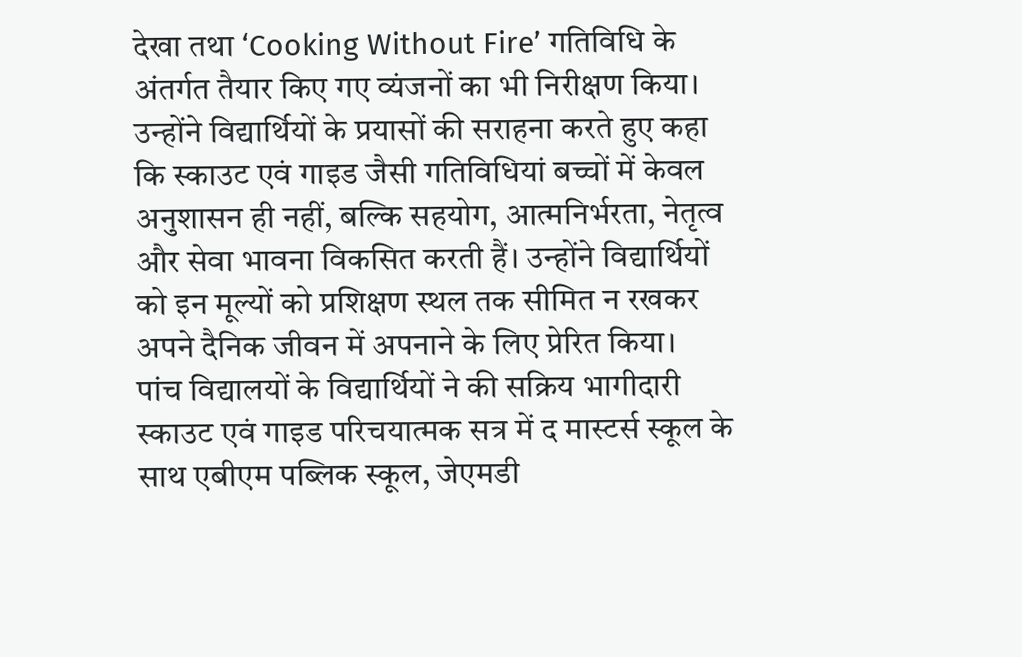देखा तथा ‘Cooking Without Fire’ गतिविधि के अंतर्गत तैयार किए गए व्यंजनों का भी निरीक्षण किया।
उन्होंने विद्यार्थियों के प्रयासों की सराहना करते हुए कहा कि स्काउट एवं गाइड जैसी गतिविधियां बच्चों में केवल अनुशासन ही नहीं, बल्कि सहयोग, आत्मनिर्भरता, नेतृत्व और सेवा भावना विकसित करती हैं। उन्होंने विद्यार्थियों को इन मूल्यों को प्रशिक्षण स्थल तक सीमित न रखकर अपने दैनिक जीवन में अपनाने के लिए प्रेरित किया।
पांच विद्यालयों के विद्यार्थियों ने की सक्रिय भागीदारी
स्काउट एवं गाइड परिचयात्मक सत्र में द मास्टर्स स्कूल के साथ एबीएम पब्लिक स्कूल, जेएमडी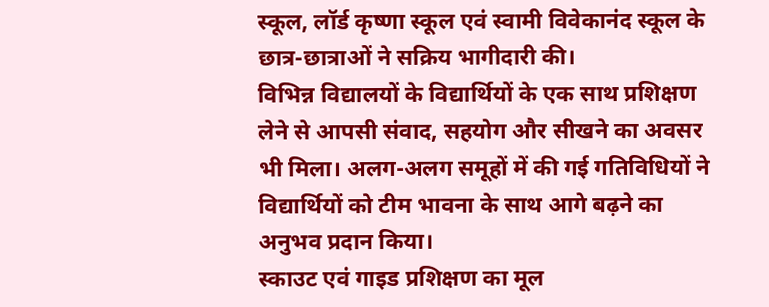स्कूल, लॉर्ड कृष्णा स्कूल एवं स्वामी विवेकानंद स्कूल के छात्र-छात्राओं ने सक्रिय भागीदारी की।
विभिन्न विद्यालयों के विद्यार्थियों के एक साथ प्रशिक्षण लेने से आपसी संवाद, सहयोग और सीखने का अवसर भी मिला। अलग-अलग समूहों में की गई गतिविधियों ने विद्यार्थियों को टीम भावना के साथ आगे बढ़ने का अनुभव प्रदान किया।
स्काउट एवं गाइड प्रशिक्षण का मूल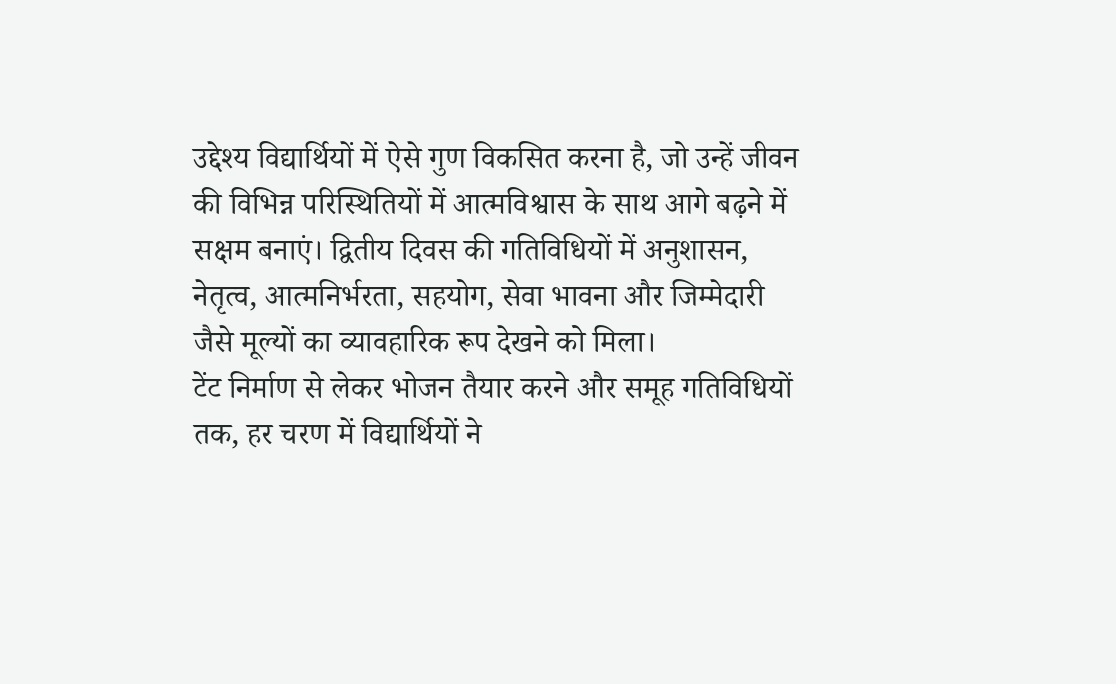उद्देश्य विद्यार्थियों में ऐसे गुण विकसित करना है, जो उन्हें जीवन की विभिन्न परिस्थितियों में आत्मविश्वास के साथ आगे बढ़ने में सक्षम बनाएं। द्वितीय दिवस की गतिविधियों में अनुशासन, नेतृत्व, आत्मनिर्भरता, सहयोग, सेवा भावना और जिम्मेदारी जैसे मूल्यों का व्यावहारिक रूप देखने को मिला।
टेंट निर्माण से लेकर भोजन तैयार करने और समूह गतिविधियों तक, हर चरण में विद्यार्थियों ने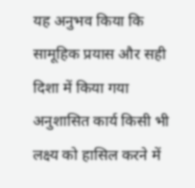यह अनुभव किया कि सामूहिक प्रयास और सही दिशा में किया गया अनुशासित कार्य किसी भी लक्ष्य को हासिल करने में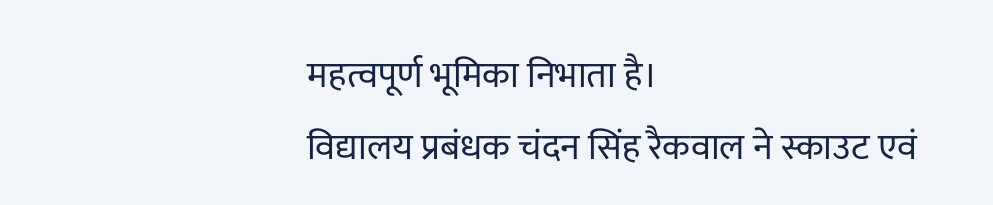महत्वपूर्ण भूमिका निभाता है।
विद्यालय प्रबंधक चंदन सिंह रैकवाल ने स्काउट एवं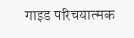गाइड परिचयात्मक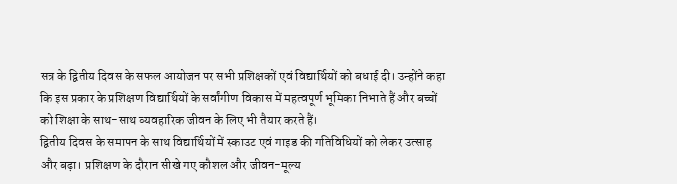सत्र के द्वितीय दिवस के सफल आयोजन पर सभी प्रशिक्षकों एवं विद्यार्थियों को बधाई दी। उन्होंने कहा कि इस प्रकार के प्रशिक्षण विद्यार्थियों के सर्वांगीण विकास में महत्वपूर्ण भूमिका निभाते हैं और बच्चों को शिक्षा के साथ-साथ व्यवहारिक जीवन के लिए भी तैयार करते हैं।
द्वितीय दिवस के समापन के साथ विद्यार्थियों में स्काउट एवं गाइड की गतिविधियों को लेकर उत्साह और बढ़ा। प्रशिक्षण के दौरान सीखे गए कौशल और जीवन-मूल्य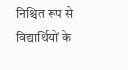निश्चित रूप से विद्यार्थियों के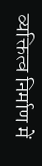व्यक्तित्व निर्माण में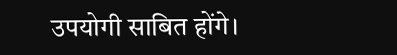उपयोगी साबित होंगे।